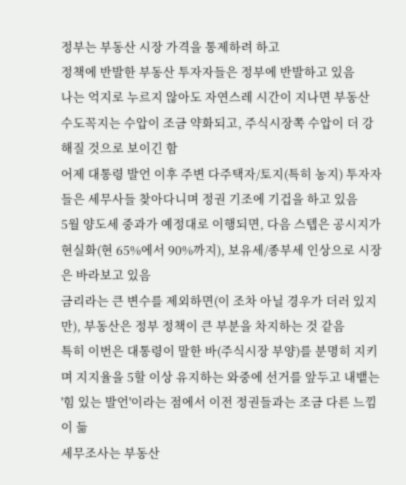정부는 부동산 시장 가격을 통제하려 하고
정책에 반발한 부동산 투자자들은 정부에 반발하고 있음
나는 억지로 누르지 않아도 자연스레 시간이 지나면 부동산 수도꼭지는 수압이 조금 약화되고, 주식시장쪽 수압이 더 강해질 것으로 보이긴 함
어제 대통령 발언 이후 주변 다주택자/토지(특히 농지) 투자자들은 세무사들 찾아다니며 정권 기조에 기겁을 하고 있음
5월 양도세 중과가 예정대로 이행되면, 다음 스텝은 공시지가 현실화(현 65%에서 90%까지), 보유세/종부세 인상으로 시장은 바라보고 있음
금리라는 큰 변수를 제외하면(이 조차 아닐 경우가 더러 있지만), 부동산은 정부 정책이 큰 부분을 차지하는 것 같음
특히 이번은 대통령이 말한 바(주식시장 부양)를 분명히 지키며 지지율을 5할 이상 유지하는 와중에 선거를 앞두고 내뱉는 '힘 있는 발언'이라는 점에서 이전 정권들과는 조금 다른 느낌이 듦
세무조사는 부동산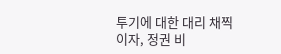투기에 대한 대리 채찍이자, 정권 비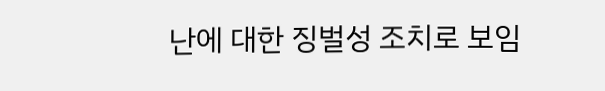난에 대한 징벌성 조치로 보임